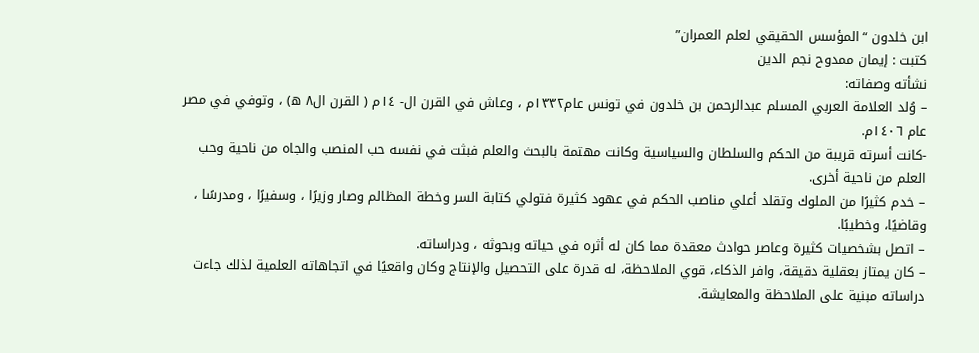ابن خلدون “المؤسس الحقيقي لعلم العمران”
كتبت : إيمان ممدوح نجم الدين
نشأته وصفاته:
– وُلد العلامة العربي المسلم عبدالرحمن بن خلدون في تونس عام١٣٣٢م ، وعاش في القرن ال- ١٤م ( القرن ال٨ ه) ، وتوفي في مصر عام ١٤٠٦م.
-كانت أسرته قريبة من الحكم والسلطان والسياسية وكانت مهتمة بالبحث والعلم فبثت في نفسه حب المنصب والجاه من ناحية وحب العلم من ناحية أخرى.
– خدم كثيرًا من الملوك وتقلد أعلي مناصب الحكم في عهود كثيرة فتولي كتابة السر وخطة المظالم وصار وزيرًا ، وسفيرًا ، ومدرسًا ، وقاضيًا، وخطيبًا.
– اتصل بشخصيات كثيرة وعاصر حوادث معقدة مما كان له أثره في حياته وبحوثه ، ودراساته.
– كان يمتاز بعقلية دقيقة، وافر الذكاء، قوي الملاحظة، له قدرة على التحصيل والإنتاج وكان واقعيًا في اتجاهاته العلمية لذلك جاءت دراساته مبنية على الملاحظة والمعايشة.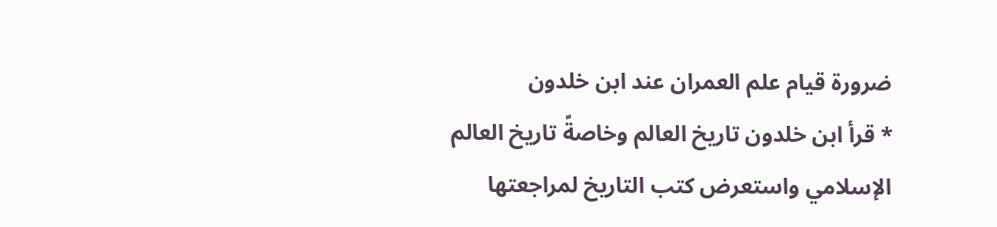ضرورة قيام علم العمران عند ابن خلدون
* قرأ ابن خلدون تاريخ العالم وخاصةً تاريخ العالم الإسلامي واستعرض كتب التاريخ لمراجعتها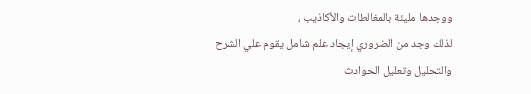ووجدها مليئة بالمغالطات والأكاذيب ،
لذلك وجد من الضروري إيجاد علم شامل يقوم علي الشرح والتحليل وتعليل الحوادث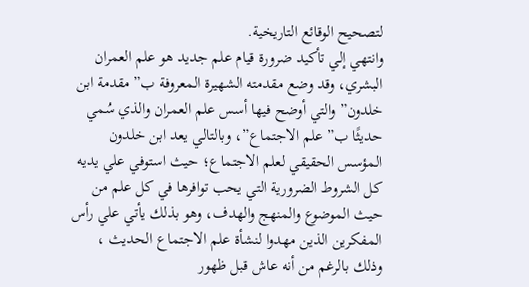لتصحيح الوقائع التاريخية.
وانتهي إلي تأكيد ضرورة قيام علم جديد هو علم العمران البشري، وقد وضع مقدمته الشهيرة المعروفة ب” مقدمة ابن خلدون” والتي أوضح فيها أسس علم العمران والذي سُمي حديثًا ب” علم الاجتماع”، وبالتالي يعد ابن خلدون المؤسس الحقيقي لعلم الاجتماع؛ حيث استوفي علي يديه كل الشروط الضرورية التي يحب توافرها في كل علم من حيث الموضوع والمنهج والهدف، وهو بذلك يأتي علي رأس المفكرين الذين مهدوا لنشأة علم الاجتماع الحديث ، وذلك بالرغم من أنه عاش قبل ظهور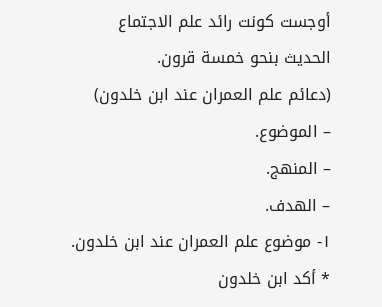أوجست كونت رائد علم الاجتماع الحديث بنحو خمسة قرون.
(دعائم علم العمران عند ابن خلدون)
– الموضوع.
– المنهج.
– الهدف.
١- موضوع علم العمران عند ابن خلدون.
* أكد ابن خلدون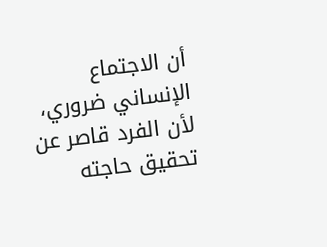أن الاجتماع الإنساني ضروري، لأن الفرد قاصر عن تحقيق حاجته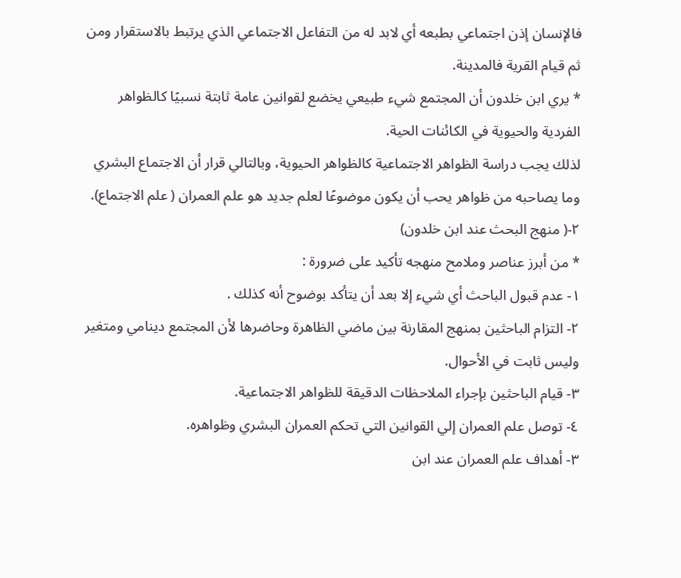فالإنسان إذن اجتماعي بطبعه أي لابد له من التفاعل الاجتماعي الذي يرتبط بالاستقرار ومن ثم قيام القرية فالمدينة.
* يري ابن خلدون أن المجتمع شيء طبيعي يخضع لقوانين عامة ثابتة نسبيًا كالظواهر الفردية والحيوية في الكائنات الحية.
لذلك يجب دراسة الظواهر الاجتماعية كالظواهر الحيوية، وبالتالي قرار أن الاجتماع البشري وما يصاحبه من ظواهر يحب أن يكون موضوعًا لعلم جديد هو علم العمران ( علم الاجتماع).
٢-( منهج البحث عند ابن خلدون)
* من أبرز عناصر وملامح منهجه تأكيد على ضرورة :
١- عدم قبول الباحث أي شيء إلا بعد أن يتأكد بوضوح أنه كذلك .
٢- التزام الباحثين بمنهج المقارنة بين ماضي الظاهرة وحاضرها لأن المجتمع دينامي ومتغير وليس ثابت في الأحوال.
٣- قيام الباحثين بإجراء الملاحظات الدقيقة للظواهر الاجتماعية.
٤- توصل علم العمران إلي القوانين التي تحكم العمران البشري وظواهره.
٣- أهداف علم العمران عند ابن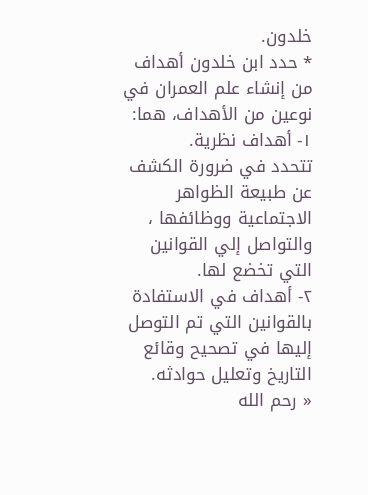خلدون.
* حدد ابن خلدون أهداف من إنشاء علم العمران في نوعين من الأهداف، هما:
١- أهداف نظرية.
تتحدد في ضرورة الكشف عن طبيعة الظواهر الاجتماعية ووظائفها ، والتواصل إلي القوانين التي تخضع لها.
٢- أهداف في الاستفادة بالقوانين التي تم التوصل إليها في تصحيح وقائع التاريخ وتعليل حوادثه.
« رحم الله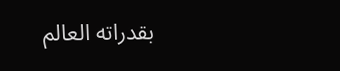بقدراته العالم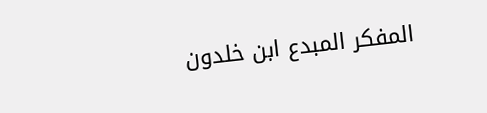المفكر المبدع ابن خلدون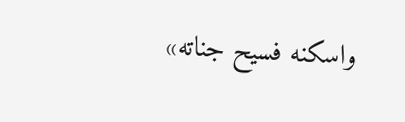واسكنه فسيح جناته»